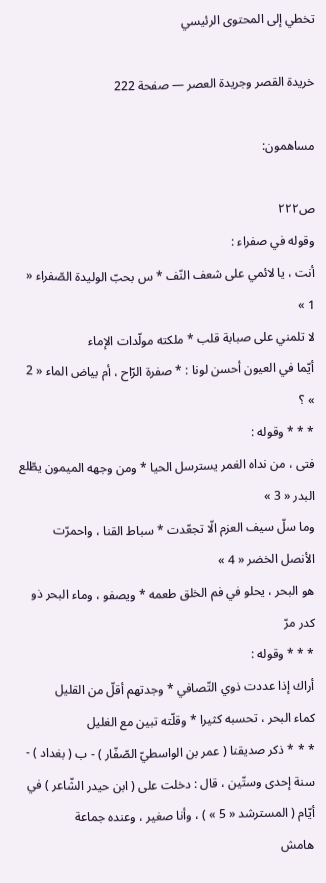تخطي إلى المحتوى الرئيسي

خريدة القصر وجريدة العصر — صفحة 222

مساهمون:

ص٢٢٢
وقوله في صفراء :
أنت ، يا لائمي على شعف النّف * س بحبّ الوليدة الصّفراء « 1 »
لا تلمني على صبابة قلب * ملكته مولّدات الإماء
أيّما في العيون أحسن لونا : * صفرة الرّاح ، أم بياض الماء « 2 » ؟
* * * وقوله :
فتى ، من نداه الغمر يسترسل الحيا * ومن وجهه الميمون يطّلع البدر « 3 »
وما سلّ سيف العزم الّا تجعّدت * سباط القنا ، واحمرّت الأنصل الخضر « 4 »
هو البحر ، يحلو في فم الخلق طعمه * ويصفو ، وماء البحر ذو كدر مرّ
* * * وقوله :
أراك إذا عددت ذوي التّصافي * وجدتهم أقلّ من القليل
كماء البحر ، تحسبه كثيرا * وقلّته تبين مع الغليل
* * * ذكر صديقنا ( عمر بن الواسطيّ الصّفّار ) - ب ( بغداد ) - سنة إحدى وستّين ، قال : دخلت على ( ابن حيدر الشّاعر ) في أيّام ( المسترشد « 5 » ) ، وأنا صغير ، وعنده جماعة
هامش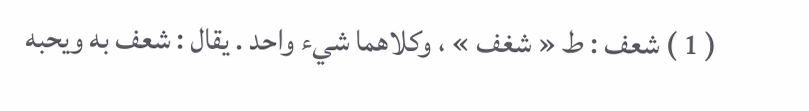( 1 ) شعف : ط « شغف » ، وكلاهما شيء واحد . يقال : شعف به ويحبه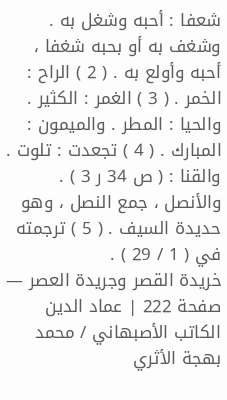شعفا : أحبه وشغل به . وشغف به أو بحبه شغفا ، أحبه وأولع به . ( 2 ) الراح : الخمر . ( 3 ) الغمر : الكثير . والحيا : المطر . والميمون : المبارك . ( 4 ) تجعدت : تلوت . والقنا : ( ص 34 ر 3 ) . والأنصل ، جمع النصل ، وهو حديدة السيف . ( 5 ) ترجمته في ( 1 / 29 ) .
خريدة القصر وجريدة العصر — صفحة 222 | عماد الدين الكاتب الأصبهاني / محمد بهجة الأثري